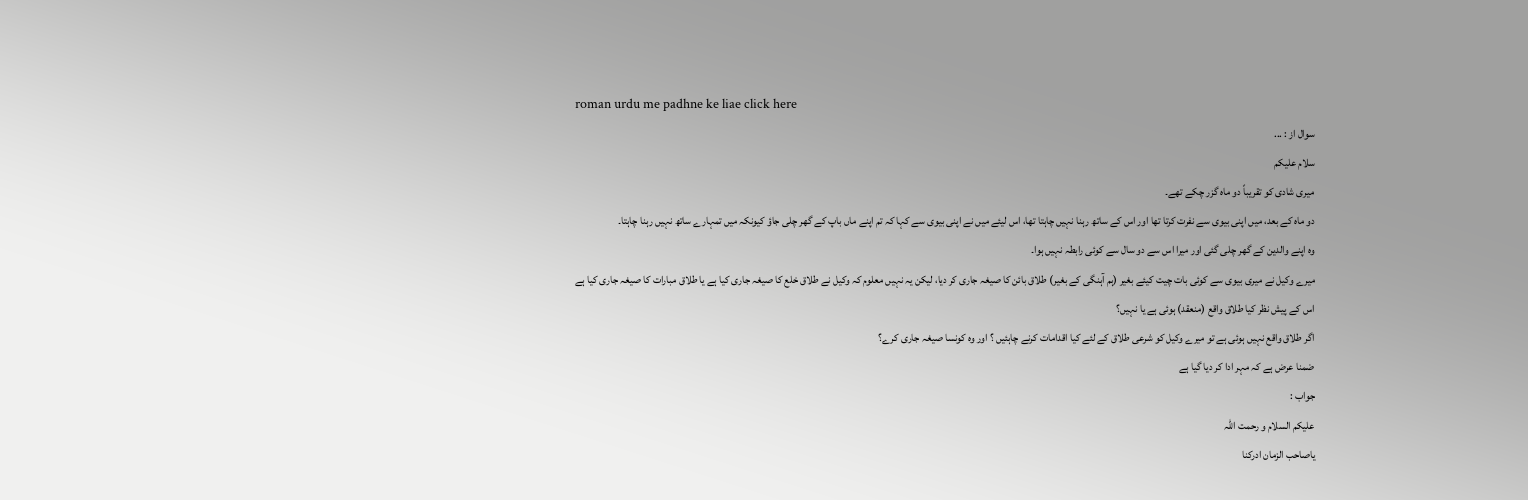roman urdu me padhne ke liae click here
سوال از : ...
سلام علیکم
میری شادی کو تقریباً دو ماہ گزر چکے تھے۔
دو ماہ کے بعد، میں اپنی بیوی سے نفرت کرتا تھا اور اس کے ساتھ رہنا نہیں چاہتا تھا، اس لیئے میں نے اپنی بیوی سے کہا کہ تم اپنے ماں باپ کے گھر چلی جاؤ کیونکہ میں تمہارے ساتھ نہیں رہنا چاہتا۔
وہ اپنے والدین کے گھر چلی گئی اور میرا اس سے دو سال سے کوئی رابطہ نہیں ہوا۔
میرے وکیل نے میری بیوی سے کوئی بات چیت کیئے بغیر (ہم آہنگی کے بغیر) طلاق بائن کا صیغہ جاری کر دیا، لیکن یہ نہیں معلوم کہ وکیل نے طلاق خلع کا صیغہ جاری کیا ہے یا طلاق مبارات کا صیغہ جاری کیا ہے
اس کے پیش نظر کیا طلاق واقع (منعقد) ہوئی ہے یا نہیں؟
اگر طلاق واقع نہیں ہوئی ہے تو میرے وکیل کو شرعی طلاق کے لئے کیا اقدامات کرنے چاہئیں ؟ اور وہ کونسا صیغہ جاری کرے؟
ضمنا عرض ہے کہ مہر ادا کر دیا گیا ہے
جواب :
علیکم السلام و رحمت اللہ
یاصاحب الزمان ادرکنا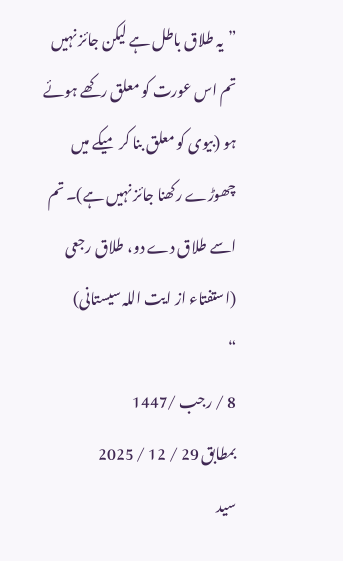”یہ طلاق باطل ہے لیکن جائز نہیں تم اس عورت کو معلق رکھے ہوئے ہو (بیوی کو معلق بنا کر میکے میں چھوڑے رکھنا جائز نہیں ہے)۔ تم اسے طلاق دے دو، طلاق رجعی
(استفتاء از ایت اللہ سیستانی)
“
8 / رجب /1447
بمطابق 29 / 12 / 2025
سید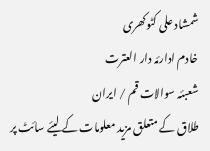شمشاد علی کٹوکھری
خادم ادارئہ دار العترت
شعبئہ سوالات قم / ایران
طلاق کے متعلق مزید معلومات کے لیئے سائٹ پر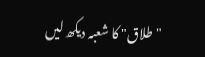"طلاق" کا شعبہ دیکھ لیں